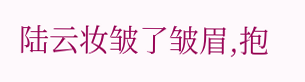陆云妆皱了皱眉,抱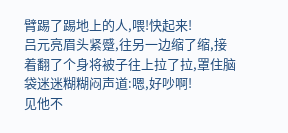臂踢了踢地上的人,喂!快起来!
吕元亮眉头紧蹙,往另一边缩了缩,接着翻了个身将被子往上拉了拉,罩住脑袋迷迷糊糊闷声道:嗯,好吵啊!
见他不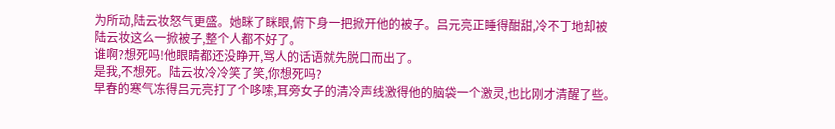为所动,陆云妆怒气更盛。她眯了眯眼,俯下身一把掀开他的被子。吕元亮正睡得酣甜,冷不丁地却被陆云妆这么一掀被子,整个人都不好了。
谁啊?想死吗!他眼睛都还没睁开,骂人的话语就先脱口而出了。
是我,不想死。陆云妆冷冷笑了笑,你想死吗?
早春的寒气冻得吕元亮打了个哆嗦,耳旁女子的清冷声线激得他的脑袋一个激灵,也比刚才清醒了些。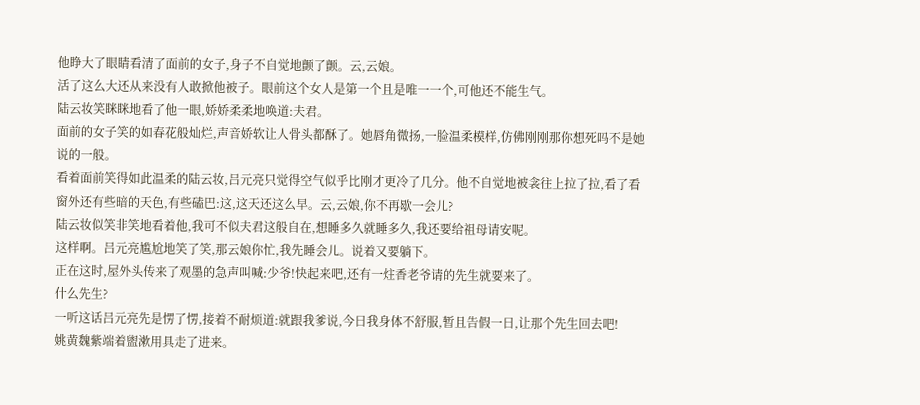他睁大了眼睛看清了面前的女子,身子不自觉地颤了颤。云,云娘。
活了这么大还从来没有人敢掀他被子。眼前这个女人是第一个且是唯一一个,可他还不能生气。
陆云妆笑眯眯地看了他一眼,娇娇柔柔地唤道:夫君。
面前的女子笑的如春花般灿烂,声音娇软让人骨头都酥了。她唇角微扬,一脸温柔模样,仿佛刚刚那你想死吗不是她说的一般。
看着面前笑得如此温柔的陆云妆,吕元亮只觉得空气似乎比刚才更冷了几分。他不自觉地被衾往上拉了拉,看了看窗外还有些暗的天色,有些磕巴:这,这天还这么早。云,云娘,你不再歇一会儿?
陆云妆似笑非笑地看着他,我可不似夫君这般自在,想睡多久就睡多久,我还要给祖母请安呢。
这样啊。吕元亮尴尬地笑了笑,那云娘你忙,我先睡会儿。说着又要躺下。
正在这时,屋外头传来了观墨的急声叫喊:少爷!快起来吧,还有一炷香老爷请的先生就要来了。
什么先生?
一听这话吕元亮先是愣了愣,接着不耐烦道:就跟我爹说,今日我身体不舒服,暂且告假一日,让那个先生回去吧!
姚黄魏紫端着盥漱用具走了进来。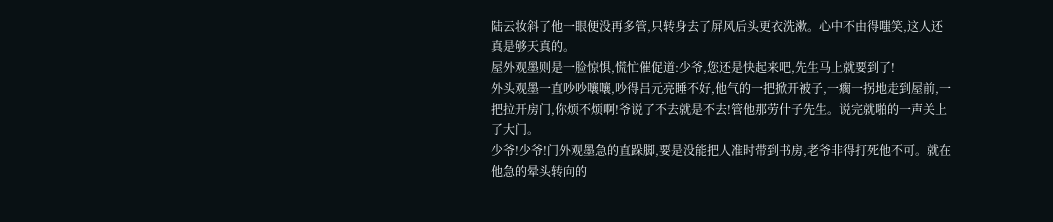陆云妆斜了他一眼便没再多管,只转身去了屏风后头更衣洗漱。心中不由得嗤笑,这人还真是够天真的。
屋外观墨则是一脸惊惧,慌忙催促道:少爷,您还是快起来吧,先生马上就要到了!
外头观墨一直吵吵嚷嚷,吵得吕元亮睡不好,他气的一把掀开被子,一瘸一拐地走到屋前,一把拉开房门,你烦不烦啊!爷说了不去就是不去!管他那劳什子先生。说完就啪的一声关上了大门。
少爷!少爷!门外观墨急的直跺脚,要是没能把人准时带到书房,老爷非得打死他不可。就在他急的晕头转向的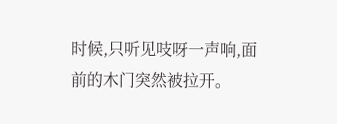时候,只听见吱呀一声响,面前的木门突然被拉开。